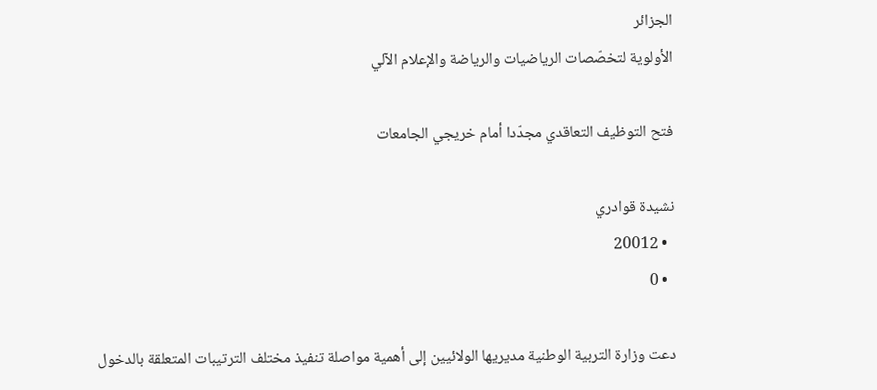الجزائر
الأولوية لتخصّصات الرياضيات والرياضة والإعلام الآلي

فتح التوظيف التعاقدي مجدّدا أمام خريجي الجامعات

نشيدة قوادري
  • 20012
  • 0

دعت وزارة التربية الوطنية مديريها الولائيين إلى أهمية مواصلة تنفيذ مختلف الترتيبات المتعلقة بالدخول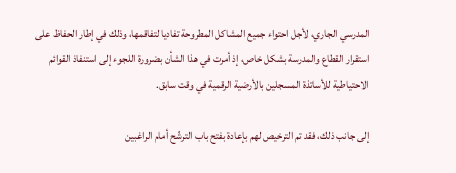المدرسي الجاري، لأجل احتواء جميع المشاكل المطروحة تفاديا لتفاقمها، وذلك في إطار الحفاظ على استقرار القطاع والمدرسة بشكل خاص، إذ أمرت في هذا الشأن بضرورة اللجوء إلى استنفاذ القوائم الاحتياطية للأساتذة المسجلين بالأرضية الرقمية في وقت سابق.

إلى جانب ذلك، فقد تم الترخيص لهم بإعادة بفتح باب الترشّح أمام الراغبين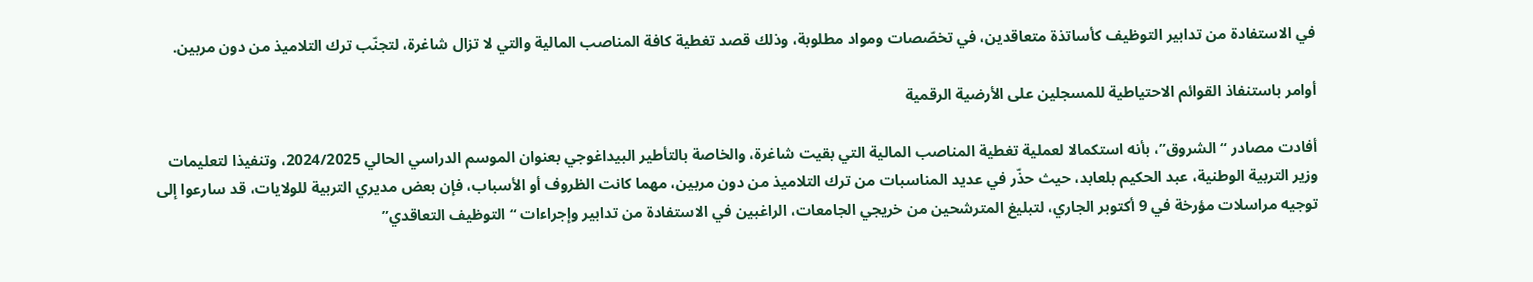في الاستفادة من تدابير التوظيف كأساتذة متعاقدين، في تخصّصات ومواد مطلوبة، وذلك قصد تغطية كافة المناصب المالية والتي لا تزال شاغرة، لتجنّب ترك التلاميذ من دون مربين.

أوامر باستنفاذ القوائم الاحتياطية للمسجلين على الأرضية الرقمية

أفادت مصادر “الشروق”، بأنه استكمالا لعملية تغطية المناصب المالية التي بقيت شاغرة، والخاصة بالتأطير البيداغوجي بعنوان الموسم الدراسي الحالي 2024/2025، وتنفيذا لتعليمات وزير التربية الوطنية، عبد الحكيم بلعابد، حيث حذّر في عديد المناسبات من ترك التلاميذ من دون مربين، مهما كانت الظروف أو الأسباب، فإن بعض مديري التربية للولايات، قد سارعوا إلى توجيه مراسلات مؤرخة في 9 أكتوبر الجاري، لتبليغ المترشحين من خريجي الجامعات، الراغبين في الاستفادة من تدابير وإجراءات “التوظيف التعاقدي”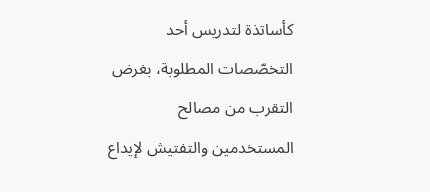كأساتذة لتدريس أحد التخصّصات المطلوبة، بغرض التقرب من مصالح المستخدمين والتفتيش لإيداع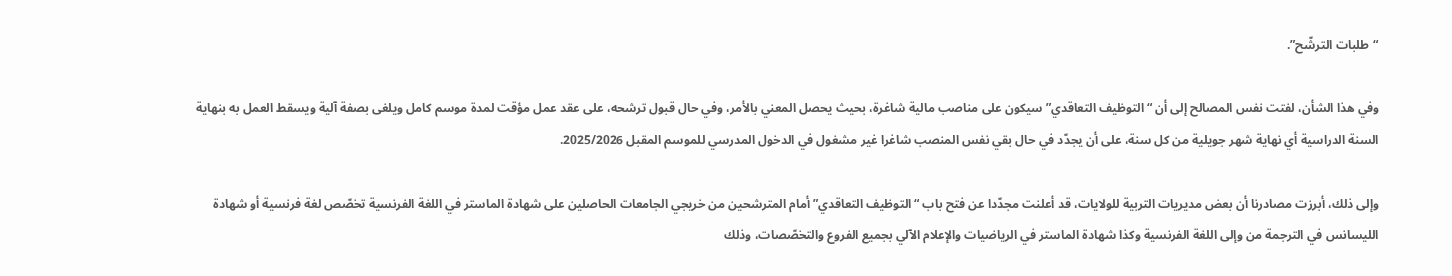“طلبات الترشّح”.

وفي هذا الشأن، لفتت نفس المصالح إلى أن “التوظيف التعاقدي” سيكون على مناصب مالية شاغرة، بحيث يحصل المعني بالأمر، وفي حال قبول ترشحه، على عقد عمل مؤقت لمدة موسم كامل ويلغى بصفة آلية ويسقط العمل به بنهاية السنة الدراسية أي نهاية شهر جويلية من كل سنة، على أن يجدّد في حال بقي نفس المنصب شاغرا غير مشغول في الدخول المدرسي للموسم المقبل 2025/2026.

وإلى ذلك، أبرزت مصادرنا أن بعض مديريات التربية للولايات، قد أعلنت مجدّدا عن فتح باب “التوظيف التعاقدي” أمام المترشحين من خريجي الجامعات الحاصلين على شهادة الماستر في اللغة الفرنسية تخصّص لغة فرنسية أو شهادة الليسانس في الترجمة من وإلى اللغة الفرنسية وكذا شهادة الماستر في الرياضيات والإعلام الآلي بجميع الفروع والتخصّصات، وذلك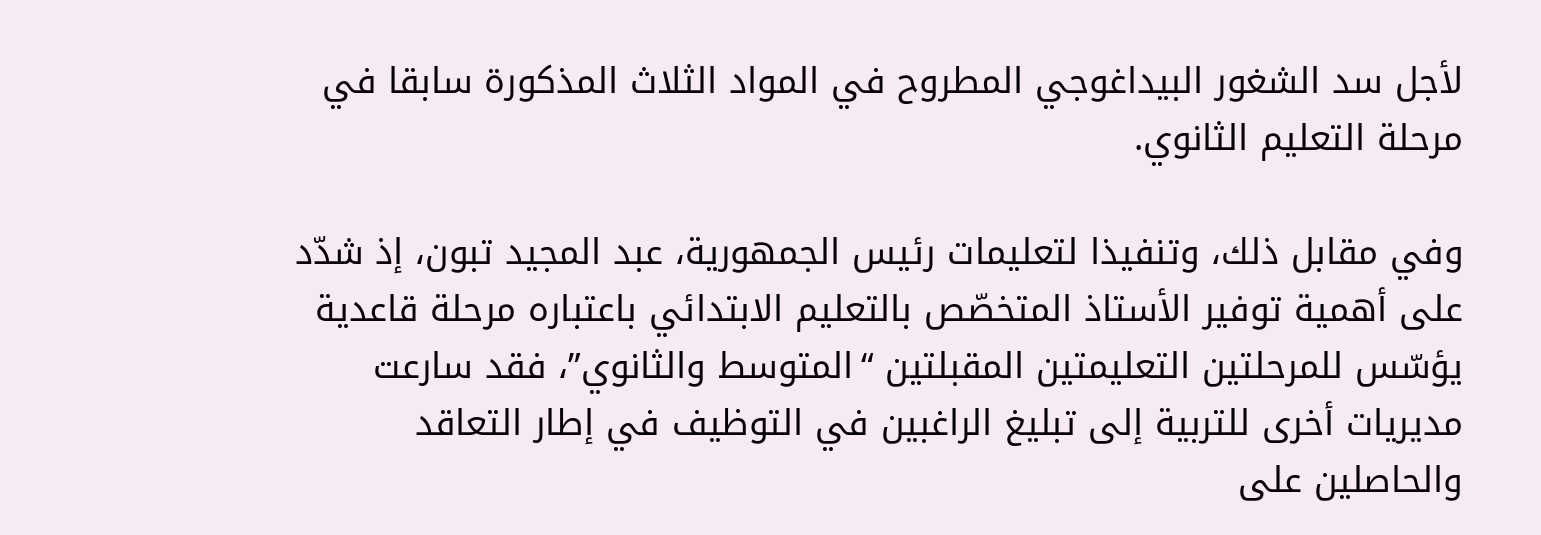لأجل سد الشغور البيداغوجي المطروح في المواد الثلاث المذكورة سابقا في مرحلة التعليم الثانوي.

وفي مقابل ذلك، وتنفيذا لتعليمات رئيس الجمهورية، عبد المجيد تبون، إذ شدّد على أهمية توفير الأستاذ المتخصّص بالتعليم الابتدائي باعتباره مرحلة قاعدية يؤسّس للمرحلتين التعليمتين المقبلتين “المتوسط والثانوي”، فقد سارعت مديريات أخرى للتربية إلى تبليغ الراغبين في التوظيف في إطار التعاقد والحاصلين على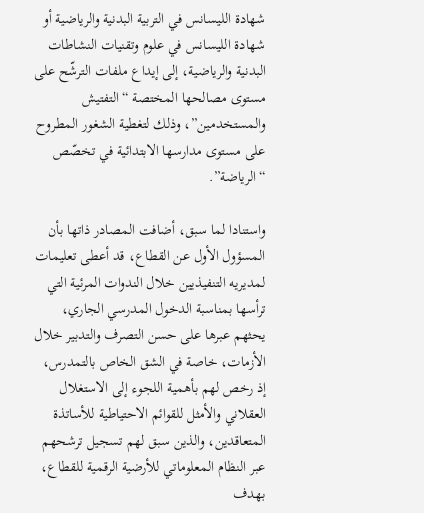شهادة الليسانس في التربية البدنية والرياضية أو شهادة الليسانس في علوم وتقنيات النشاطات البدنية والرياضية، إلى إيداع ملفات الترشّح على مستوى مصالحها المختصة “التفتيش والمستخدمين”، وذلك لتغطية الشغور المطروح على مستوى مدارسها الابتدائية في تخصّص “الرياضة”.

واستنادا لما سبق، أضافت المصادر ذاتها بأن المسؤول الأول عن القطاع، قد أعطى تعليمات لمديريه التنفيذيين خلال الندوات المرئية التي ترأسها بمناسبة الدخول المدرسي الجاري، يحثهم عبرها على حسن التصرف والتدبير خلال الأزمات، خاصة في الشق الخاص بالتمدرس، إذ رخص لهم بأهمية اللجوء إلى الاستغلال العقلاني والأمثل للقوائم الاحتياطية للأساتذة المتعاقدين، والذين سبق لهم تسجيل ترشحهم عبر النظام المعلوماتي للأرضية الرقمية للقطاع، بهدف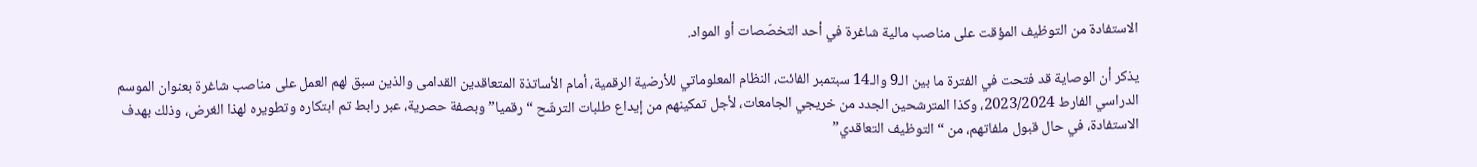الاستفادة من التوظيف المؤقت على مناصب مالية شاغرة في أحد التخصّصات أو المواد.

يذكر أن الوصاية قد فتحت في الفترة ما بين الـ9 والـ14 سبتمبر الفائت، النظام المعلوماتي للأرضية الرقمية، أمام الأساتذة المتعاقدين القدامى والذين سبق لهم العمل على مناصب شاغرة بعنوان الموسم الدراسي الفارط 2023/2024، وكذا المترشحين الجدد من خريجي الجامعات، لأجل تمكينهم من إيداع طلبات الترشّح “رقميا” وبصفة حصرية، عبر رابط تم ابتكاره وتطويره لهذا الغرض، وذلك بهدف الاستفادة، في حال قبول ملفاتهم، من “التوظيف التعاقدي”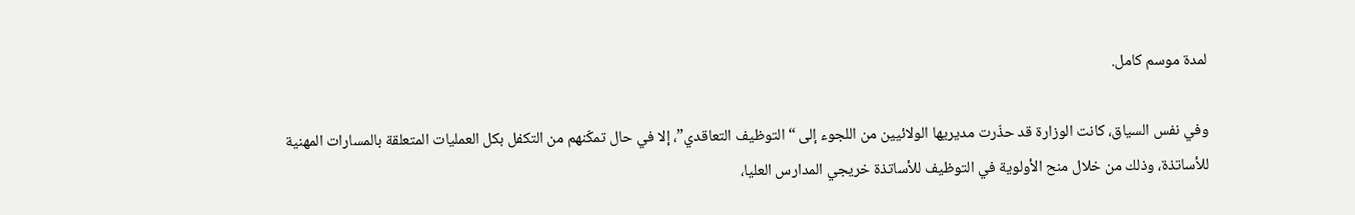لمدة موسم كامل.

وفي نفس السياق، كانت الوزارة قد حذّرت مديريها الولائيين من اللجوء إلى “التوظيف التعاقدي”، إلا في حال تمكّنهم من التكفل بكل العمليات المتعلقة بالمسارات المهنية للأساتذة، وذلك من خلال منح الأولوية في التوظيف للأساتذة خريجي المدارس العليا،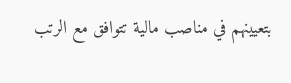بتعيينهم في مناصب مالية تتوافق مع الرتب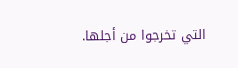التي تخرجوا من أجلها.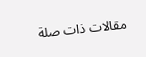مقالات ذات صلة